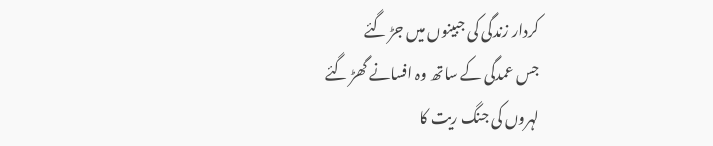کردار زندگی کی جبینوں میں جڑ گئے
جس عمدگی کے ساتھ وہ افسانے گھڑ گئے
لہروں کی جنگ ریت کا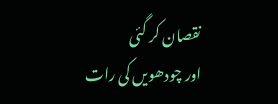نقصان کر گئی
اور چودھویں کی رات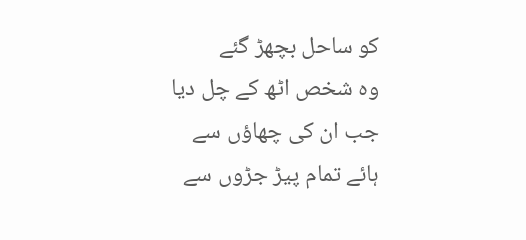کو ساحل بچھڑ گئے
وہ شخص اٹھ کے چل دیا جب ان کی چھاؤں سے
ہائے تمام پیڑ جڑوں سے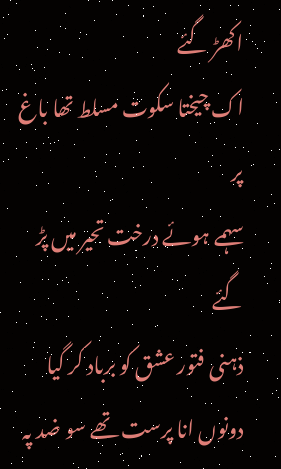اکھڑ گئے
اک چیختا سکوت مسلط تھا باغ پر
سہمے ہوئے درخت تحیر میں پڑ گئے
ذہنی فتور عشق کو برباد کر گیا
دونوں انا پرست تھے سو ضد پہ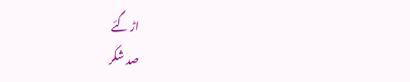اڑ گئے
صد شکر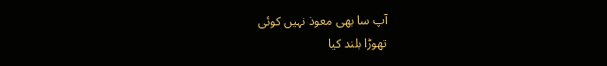آپ سا بھی معوذ نہیں کوئی
تھوڑا بلند کیا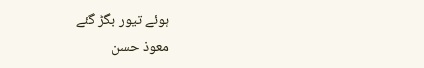ہوئے تیور بگڑ گئے
معوذ حسن